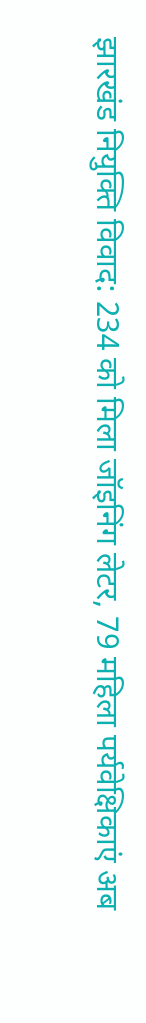झारखंड नियुक्ति विवाद: 234 को मिला जॉइनिंग लेटर, 79 महिला पर्यवेक्षिकाएं अब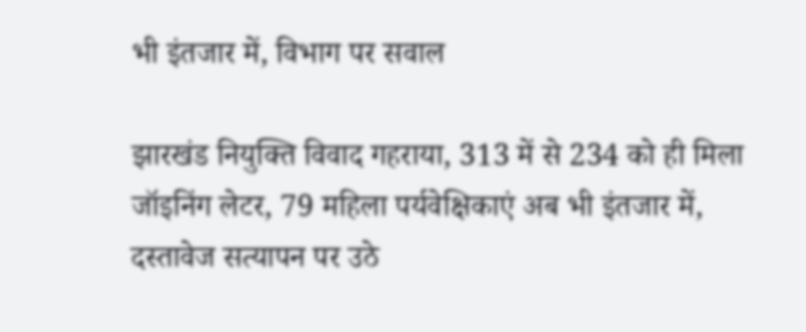भी इंतजार में, विभाग पर सवाल

झारखंड नियुक्ति विवाद गहराया, 313 में से 234 को ही मिला जॉइनिंग लेटर, 79 महिला पर्यवेक्षिकाएं अब भी इंतजार में, दस्तावेज सत्यापन पर उठे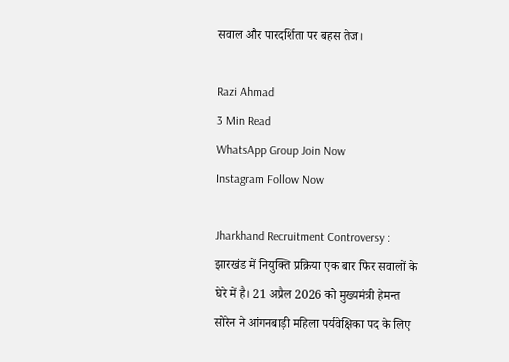सवाल और पारदर्शिता पर बहस तेज।

Razi Ahmad
3 Min Read
WhatsApp Group Join Now
Instagram Follow Now

Jharkhand Recruitment Controversy : झारखंड में नियुक्ति प्रक्रिया एक बार फिर सवालों के घेरे में है। 21 अप्रैल 2026 को मुख्यमंत्री हेमन्त सोरेन ने आंगनबाड़ी महिला पर्यवेक्षिका पद के लिए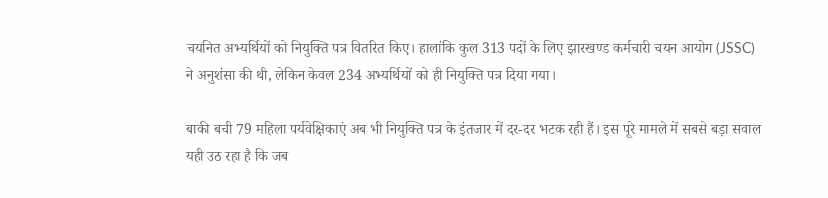चयनित अभ्यर्थियों को नियुक्ति पत्र वितरित किए। हालांकि कुल 313 पदों के लिए झारखण्ड कर्मचारी चयन आयोग (JSSC) ने अनुशंसा की थी, लेकिन केवल 234 अभ्यर्थियों को ही नियुक्ति पत्र दिया गया।

बाकी बची 79 महिला पर्यवेक्षिकाएं अब भी नियुक्ति पत्र के इंतजार में दर-दर भटक रही हैं। इस पूरे मामले में सबसे बड़ा सवाल यही उठ रहा है कि जब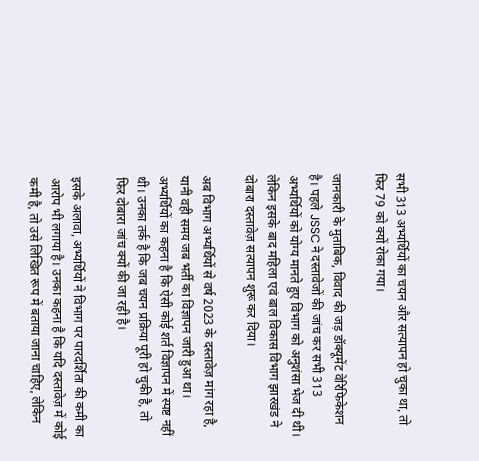सभी 313 अभ्यर्थियों का चयन और सत्यापन हो चुका था, तो फिर 79 को क्यों रोका गया।

जानकारी के मुताबिक, विवाद की जड़ डॉक्यूमेंट वेरिफिकेशन है। पहले JSSC ने दस्तावेजों की जांच कर सभी 313 अभ्यर्थियों को योग्य मानते हुए विभाग को अनुशंसा भेज दी थी। लेकिन इसके बाद महिला एवं बाल विकास विभाग झारखंड ने दोबारा दस्तावेज़ सत्यापन शुरू कर दिया।

अब विभाग अभ्यर्थियों से वर्ष 2023 के दस्तावेज़ मांग रहा है, यानी वही समय जब भर्ती का विज्ञापन जारी हुआ था। अभ्यर्थियों का कहना है कि ऐसी कोई शर्त विज्ञापन में स्पष्ट नहीं थी। उनका तर्क है कि जब चयन प्रक्रिया पूरी हो चुकी है, तो फिर दोबारा जांच क्यों की जा रही है।

इसके अलावा, अभ्यर्थियों ने विभाग पर पारदर्शिता की कमी का आरोप भी लगाया है। उनका कहना है कि यदि दस्तावेज़ में कोई कमी है, तो उसे लिखित रूप में बताया जाना चाहिए, लेकिन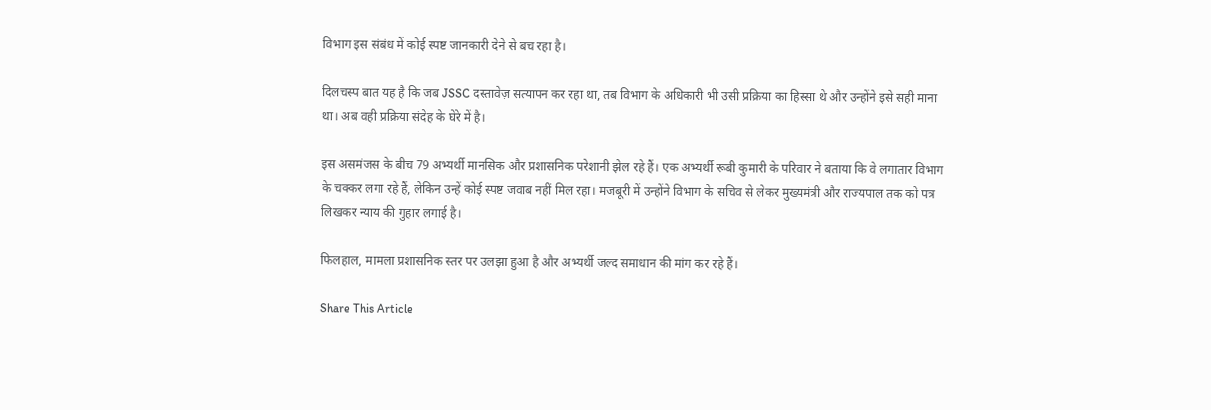विभाग इस संबंध में कोई स्पष्ट जानकारी देने से बच रहा है।

दिलचस्प बात यह है कि जब JSSC दस्तावेज़ सत्यापन कर रहा था, तब विभाग के अधिकारी भी उसी प्रक्रिया का हिस्सा थे और उन्होंने इसे सही माना था। अब वही प्रक्रिया संदेह के घेरे में है।

इस असमंजस के बीच 79 अभ्यर्थी मानसिक और प्रशासनिक परेशानी झेल रहे हैं। एक अभ्यर्थी रूबी कुमारी के परिवार ने बताया कि वे लगातार विभाग के चक्कर लगा रहे हैं, लेकिन उन्हें कोई स्पष्ट जवाब नहीं मिल रहा। मजबूरी में उन्होंने विभाग के सचिव से लेकर मुख्यमंत्री और राज्यपाल तक को पत्र लिखकर न्याय की गुहार लगाई है।

फिलहाल, मामला प्रशासनिक स्तर पर उलझा हुआ है और अभ्यर्थी जल्द समाधान की मांग कर रहे हैं।

Share This Article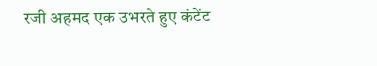रजी अहमद एक उभरते हुए कंटेंट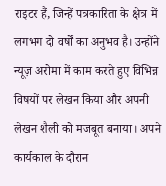राइटर हैं, जिन्हें पत्रकारिता के क्षेत्र में लगभग दो वर्षों का अनुभव है। उन्होंने न्यूज़ अरोमा में काम करते हुए विभिन्न विषयों पर लेखन किया और अपनी लेखन शैली को मजबूत बनाया। अपने कार्यकाल के दौरान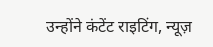उन्होंने कंटेंट राइटिंग, न्यूज़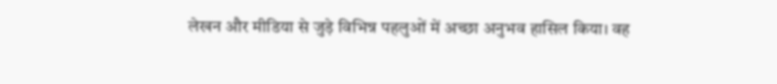लेखन और मीडिया से जुड़े विभिन्न पहलुओं में अच्छा अनुभव हासिल किया। वह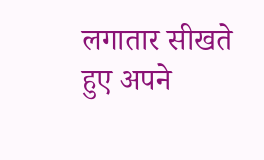लगातार सीखते हुए अपने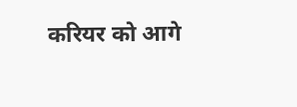करियर को आगे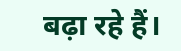बढ़ा रहे हैं।